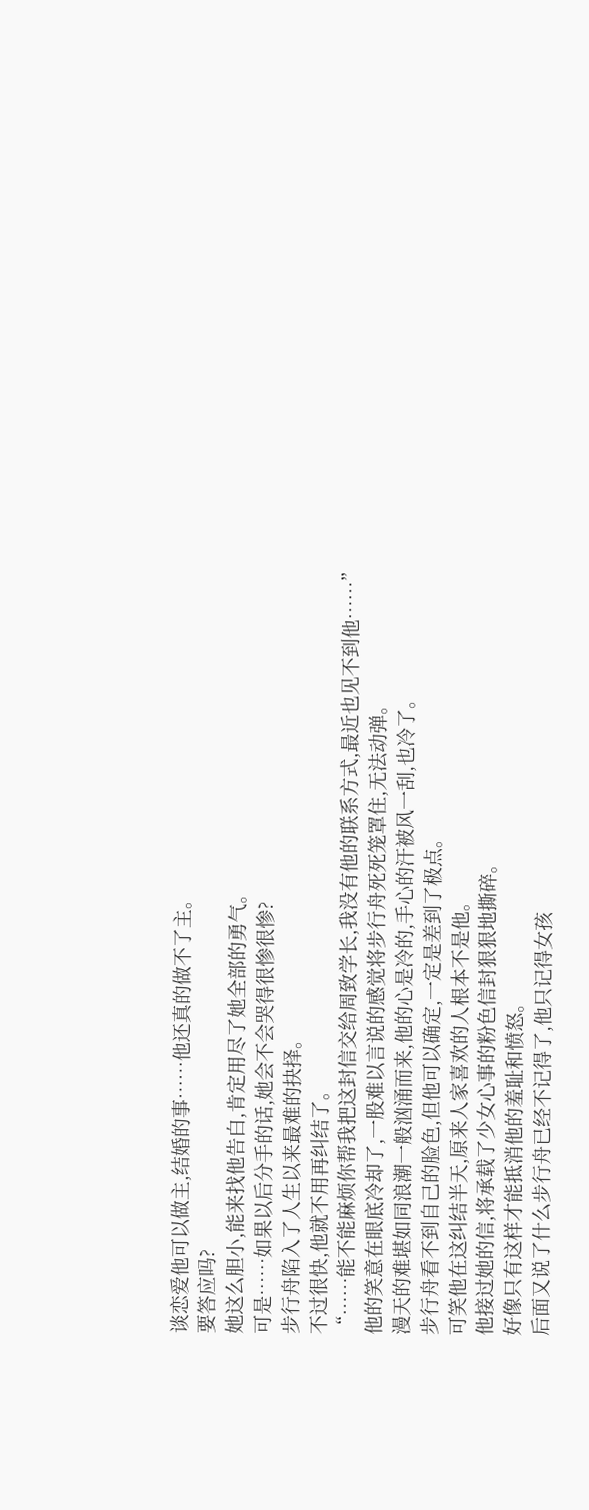谈恋爱他可以做主,结婚的事……他还真的做不了主。
要答应吗?
她这么胆小,能来找他告白,肯定用尽了她全部的勇气。
可是……如果以后分手的话,她会不会哭得很惨很惨?
步行舟陷入了人生以来最难的抉择。
不过很快,他就不用再纠结了。
“……能不能麻烦你帮我把这封信交给周致学长,我没有他的联系方式,最近也见不到他……”
他的笑意在眼底冷却了,一股难以言说的感觉将步行舟死死笼罩住,无法动弹。
漫天的难堪如同浪潮一般汹涌而来,他的心是冷的,手心的汗被风一刮,也冷了。
步行舟看不到自己的脸色,但他可以确定,一定是差到了极点。
可笑他在这纠结半天,原来人家喜欢的人根本不是他。
他接过她的信,将承载了少女心事的粉色信封狠狠地撕碎。
好像只有这样才能抵消他的羞耻和愤怒。
后面又说了什么步行舟已经不记得了,他只记得女孩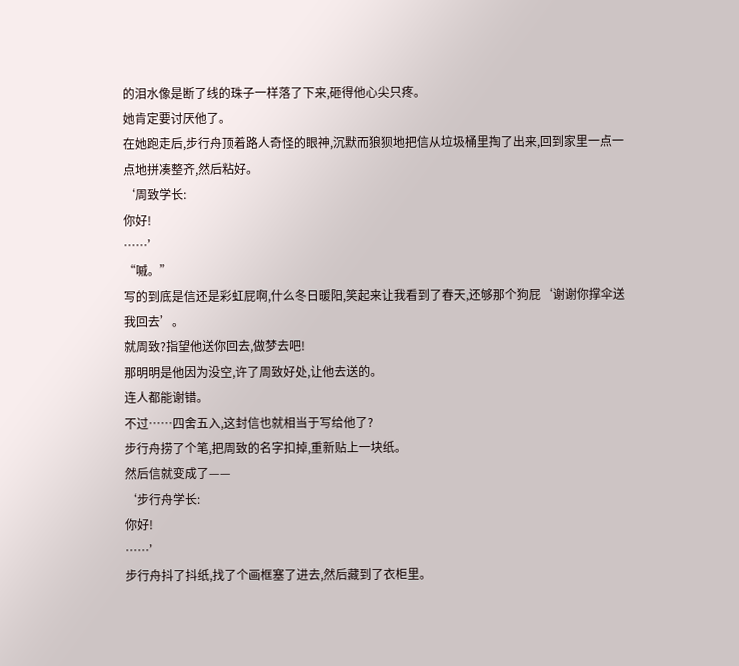的泪水像是断了线的珠子一样落了下来,砸得他心尖只疼。
她肯定要讨厌他了。
在她跑走后,步行舟顶着路人奇怪的眼神,沉默而狼狈地把信从垃圾桶里掏了出来,回到家里一点一点地拼凑整齐,然后粘好。
‘周致学长:
你好!
……’
“嘁。”
写的到底是信还是彩虹屁啊,什么冬日暖阳,笑起来让我看到了春天,还够那个狗屁‘谢谢你撑伞送我回去’。
就周致?指望他送你回去,做梦去吧!
那明明是他因为没空,许了周致好处,让他去送的。
连人都能谢错。
不过……四舍五入,这封信也就相当于写给他了?
步行舟捞了个笔,把周致的名字扣掉,重新贴上一块纸。
然后信就变成了——
‘步行舟学长:
你好!
……’
步行舟抖了抖纸,找了个画框塞了进去,然后藏到了衣柜里。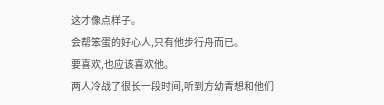这才像点样子。
会帮笨蛋的好心人,只有他步行舟而已。
要喜欢,也应该喜欢他。
两人冷战了很长一段时间,听到方幼青想和他们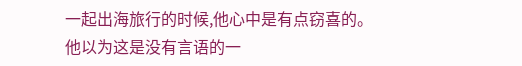一起出海旅行的时候,他心中是有点窃喜的。
他以为这是没有言语的一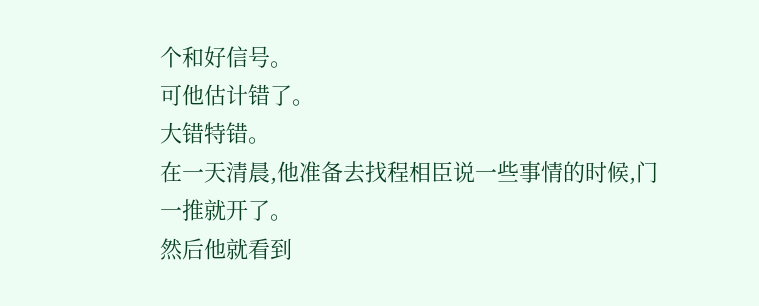个和好信号。
可他估计错了。
大错特错。
在一天清晨,他准备去找程相臣说一些事情的时候,门一推就开了。
然后他就看到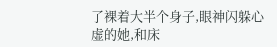了裸着大半个身子,眼神闪躲心虚的她,和床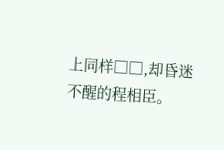上同样□□,却昏迷不醒的程相臣。